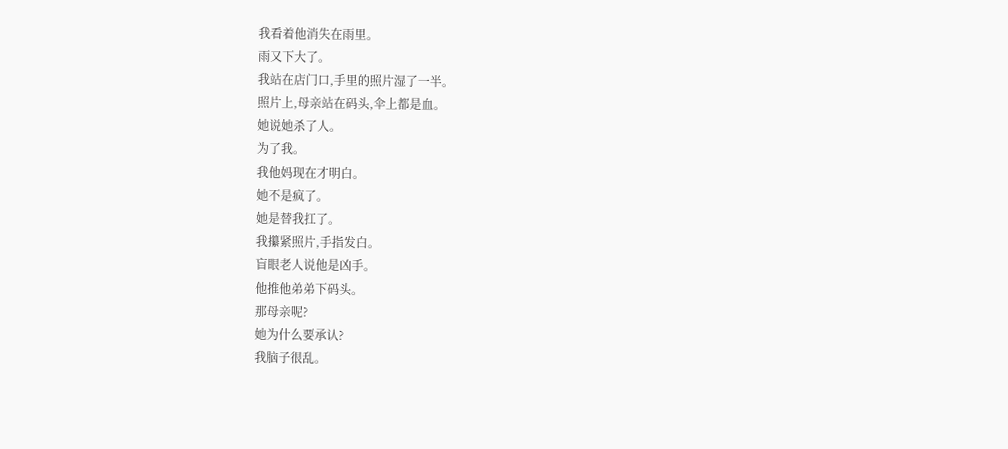我看着他消失在雨里。
雨又下大了。
我站在店门口,手里的照片湿了一半。
照片上,母亲站在码头,伞上都是血。
她说她杀了人。
为了我。
我他妈现在才明白。
她不是疯了。
她是替我扛了。
我攥紧照片,手指发白。
盲眼老人说他是凶手。
他推他弟弟下码头。
那母亲呢?
她为什么要承认?
我脑子很乱。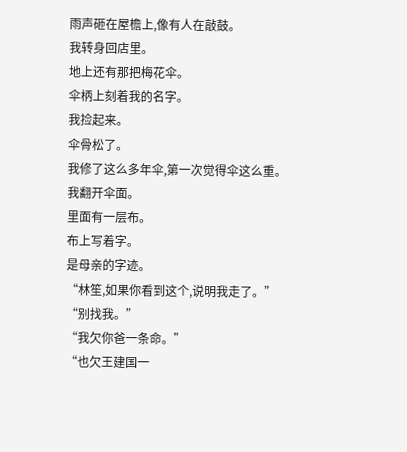雨声砸在屋檐上,像有人在敲鼓。
我转身回店里。
地上还有那把梅花伞。
伞柄上刻着我的名字。
我捡起来。
伞骨松了。
我修了这么多年伞,第一次觉得伞这么重。
我翻开伞面。
里面有一层布。
布上写着字。
是母亲的字迹。
“林笙,如果你看到这个,说明我走了。”
“别找我。”
“我欠你爸一条命。”
“也欠王建国一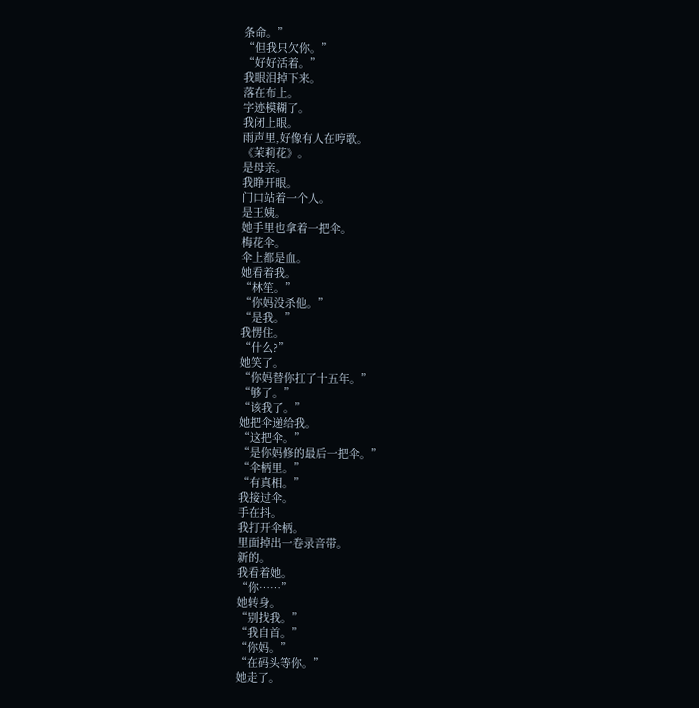条命。”
“但我只欠你。”
“好好活着。”
我眼泪掉下来。
落在布上。
字迹模糊了。
我闭上眼。
雨声里,好像有人在哼歌。
《茉莉花》。
是母亲。
我睁开眼。
门口站着一个人。
是王姨。
她手里也拿着一把伞。
梅花伞。
伞上都是血。
她看着我。
“林笙。”
“你妈没杀他。”
“是我。”
我愣住。
“什么?”
她笑了。
“你妈替你扛了十五年。”
“够了。”
“该我了。”
她把伞递给我。
“这把伞。”
“是你妈修的最后一把伞。”
“伞柄里。”
“有真相。”
我接过伞。
手在抖。
我打开伞柄。
里面掉出一卷录音带。
新的。
我看着她。
“你……”
她转身。
“别找我。”
“我自首。”
“你妈。”
“在码头等你。”
她走了。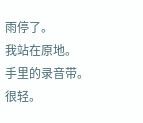雨停了。
我站在原地。
手里的录音带。
很轻。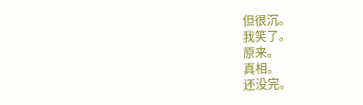但很沉。
我笑了。
原来。
真相。
还没完。